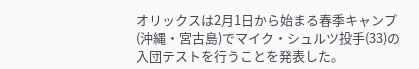オリックスは2月1日から始まる春季キャンプ(沖縄・宮古島)でマイク・シュルツ投手(33)の入団テストを行うことを発表した。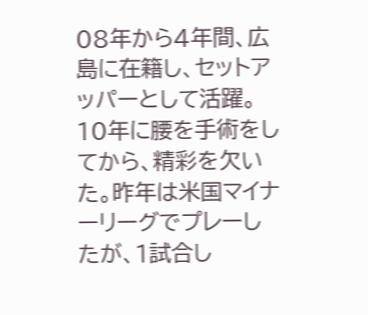08年から4年間、広島に在籍し、セットアッパーとして活躍。10年に腰を手術をしてから、精彩を欠いた。昨年は米国マイナーリーグでプレーしたが、1試合し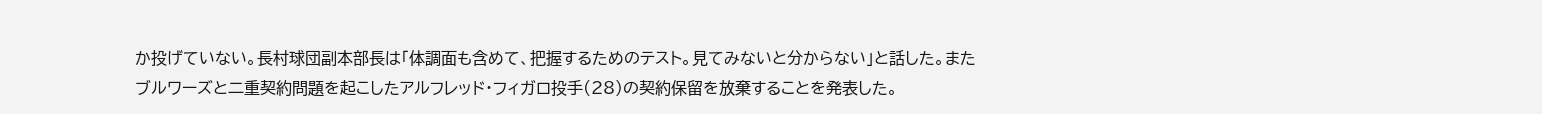か投げていない。長村球団副本部長は「体調面も含めて、把握するためのテスト。見てみないと分からない」と話した。またブルワーズと二重契約問題を起こしたアルフレッド・フィガロ投手(28)の契約保留を放棄することを発表した。